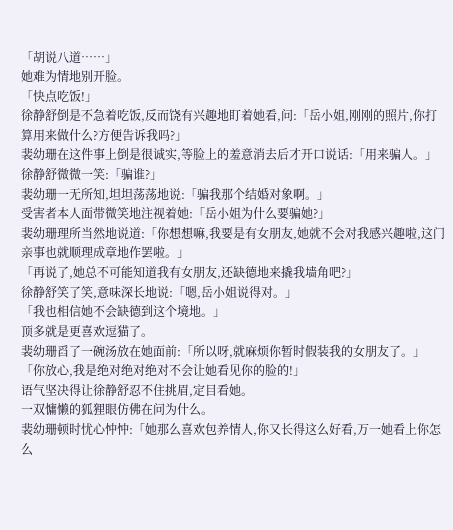「胡说八道……」
她难为情地别开脸。
「快点吃饭!」
徐静舒倒是不急着吃饭,反而饶有兴趣地盯着她看,问:「岳小姐,刚刚的照片,你打算用来做什么?方便告诉我吗?」
裴幼珊在这件事上倒是很诚实,等脸上的羞意消去后才开口说话:「用来骗人。」
徐静舒微微一笑:「骗谁?」
裴幼珊一无所知,坦坦荡荡地说:「骗我那个结婚对象啊。」
受害者本人面带微笑地注视着她:「岳小姐为什么要骗她?」
裴幼珊理所当然地说道:「你想想嘛,我要是有女朋友,她就不会对我感兴趣啦,这门亲事也就顺理成章地作罢啦。」
「再说了,她总不可能知道我有女朋友,还缺德地来撬我墙角吧?」
徐静舒笑了笑,意味深长地说:「嗯,岳小姐说得对。」
「我也相信她不会缺德到这个境地。」
顶多就是更喜欢逗猫了。
裴幼珊舀了一碗汤放在她面前:「所以呀,就麻烦你暂时假装我的女朋友了。」
「你放心,我是绝对绝对绝对不会让她看见你的脸的!」
语气坚决得让徐静舒忍不住挑眉,定目看她。
一双慵懒的狐狸眼仿佛在问为什么。
裴幼珊顿时忧心忡忡:「她那么喜欢包养情人,你又长得这么好看,万一她看上你怎么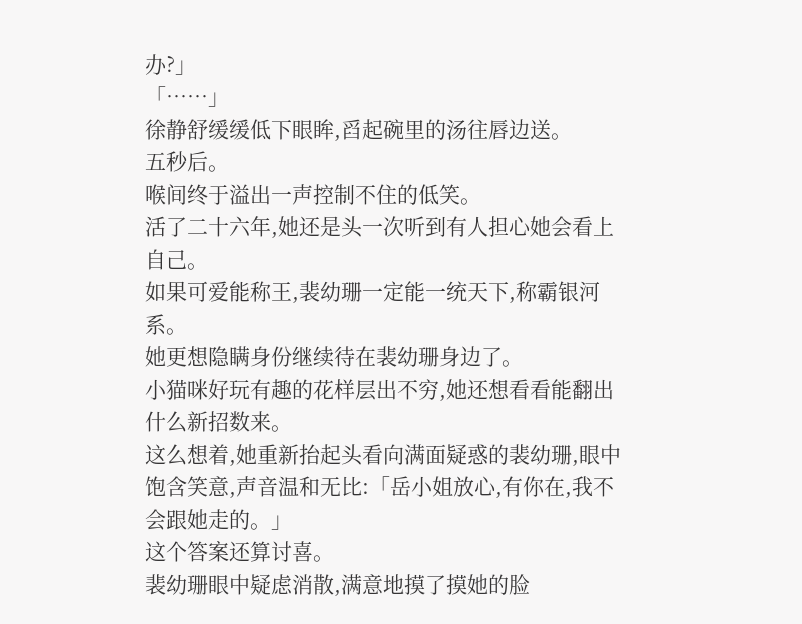办?」
「……」
徐静舒缓缓低下眼眸,舀起碗里的汤往唇边送。
五秒后。
喉间终于溢出一声控制不住的低笑。
活了二十六年,她还是头一次听到有人担心她会看上自己。
如果可爱能称王,裴幼珊一定能一统天下,称霸银河系。
她更想隐瞒身份继续待在裴幼珊身边了。
小猫咪好玩有趣的花样层出不穷,她还想看看能翻出什么新招数来。
这么想着,她重新抬起头看向满面疑惑的裴幼珊,眼中饱含笑意,声音温和无比:「岳小姐放心,有你在,我不会跟她走的。」
这个答案还算讨喜。
裴幼珊眼中疑虑消散,满意地摸了摸她的脸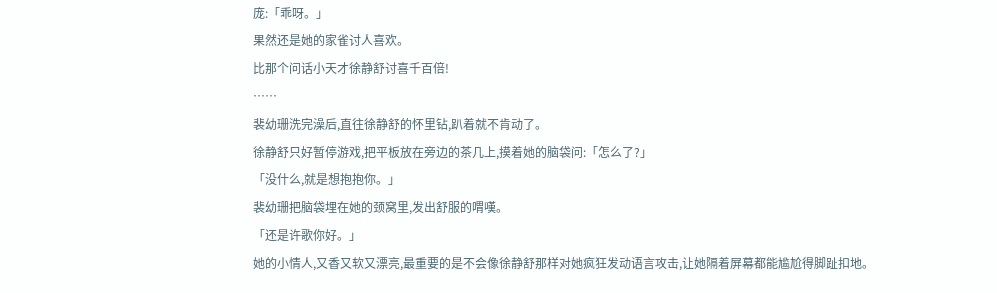庞:「乖呀。」
果然还是她的家雀讨人喜欢。
比那个问话小天才徐静舒讨喜千百倍!
……
裴幼珊洗完澡后,直往徐静舒的怀里钻,趴着就不肯动了。
徐静舒只好暂停游戏,把平板放在旁边的茶几上,摸着她的脑袋问:「怎么了?」
「没什么,就是想抱抱你。」
裴幼珊把脑袋埋在她的颈窝里,发出舒服的喟嘆。
「还是许歌你好。」
她的小情人,又香又软又漂亮,最重要的是不会像徐静舒那样对她疯狂发动语言攻击,让她隔着屏幕都能尴尬得脚趾扣地。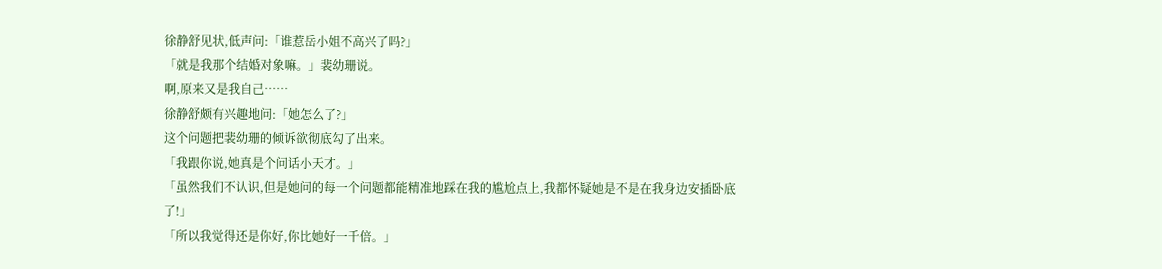徐静舒见状,低声问:「谁惹岳小姐不高兴了吗?」
「就是我那个结婚对象嘛。」裴幼珊说。
啊,原来又是我自己……
徐静舒颇有兴趣地问:「她怎么了?」
这个问题把裴幼珊的倾诉欲彻底勾了出来。
「我跟你说,她真是个问话小天才。」
「虽然我们不认识,但是她问的每一个问题都能精准地踩在我的尴尬点上,我都怀疑她是不是在我身边安插卧底了!」
「所以我觉得还是你好,你比她好一千倍。」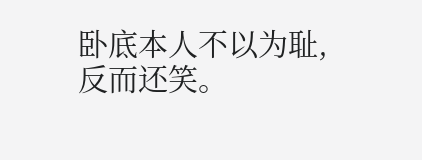卧底本人不以为耻,反而还笑。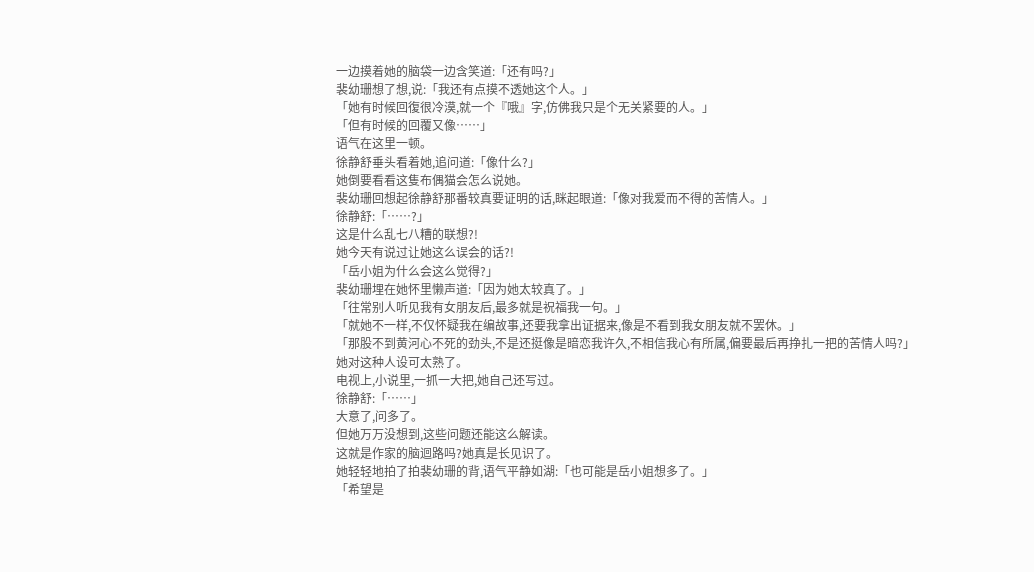一边摸着她的脑袋一边含笑道:「还有吗?」
裴幼珊想了想,说:「我还有点摸不透她这个人。」
「她有时候回復很冷漠,就一个『哦』字,仿佛我只是个无关紧要的人。」
「但有时候的回覆又像……」
语气在这里一顿。
徐静舒垂头看着她,追问道:「像什么?」
她倒要看看这隻布偶猫会怎么说她。
裴幼珊回想起徐静舒那番较真要证明的话,眯起眼道:「像对我爱而不得的苦情人。」
徐静舒:「……?」
这是什么乱七八糟的联想?!
她今天有说过让她这么误会的话?!
「岳小姐为什么会这么觉得?」
裴幼珊埋在她怀里懒声道:「因为她太较真了。」
「往常别人听见我有女朋友后,最多就是祝福我一句。」
「就她不一样,不仅怀疑我在编故事,还要我拿出证据来,像是不看到我女朋友就不罢休。」
「那股不到黄河心不死的劲头,不是还挺像是暗恋我许久,不相信我心有所属,偏要最后再挣扎一把的苦情人吗?」
她对这种人设可太熟了。
电视上,小说里,一抓一大把,她自己还写过。
徐静舒:「……」
大意了,问多了。
但她万万没想到,这些问题还能这么解读。
这就是作家的脑迴路吗?她真是长见识了。
她轻轻地拍了拍裴幼珊的背,语气平静如湖:「也可能是岳小姐想多了。」
「希望是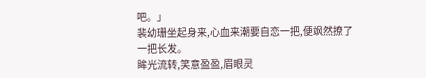吧。」
裴幼珊坐起身来,心血来潮要自恋一把,便飒然撩了一把长发。
眸光流转,笑意盈盈,眉眼灵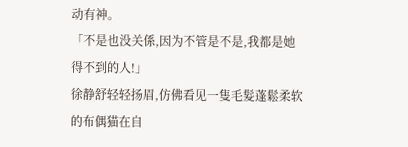动有神。
「不是也没关係,因为不管是不是,我都是她得不到的人!」
徐静舒轻轻扬眉,仿佛看见一隻毛髮蓬鬆柔软的布偶猫在自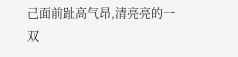己面前趾高气昂,清亮亮的一双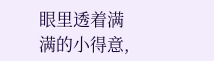眼里透着满满的小得意,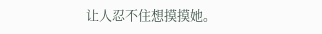让人忍不住想摸摸她。